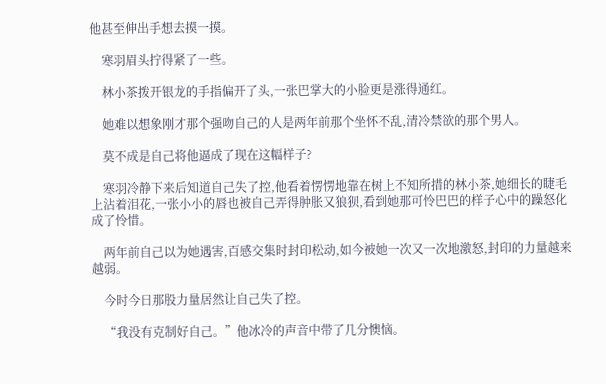他甚至伸出手想去摸一摸。

    寒羽眉头拧得紧了一些。

    林小茶拨开银龙的手指偏开了头,一张巴掌大的小脸更是涨得通红。

    她难以想象刚才那个强吻自己的人是两年前那个坐怀不乱,清冷禁欲的那个男人。

    莫不成是自己将他逼成了现在这幅样子?

    寒羽冷静下来后知道自己失了控,他看着愣愣地靠在树上不知所措的林小茶,她细长的睫毛上沾着泪花,一张小小的唇也被自己弄得肿胀又狼狈,看到她那可怜巴巴的样子心中的躁怒化成了怜惜。

    两年前自己以为她遇害,百感交集时封印松动,如今被她一次又一次地激怒,封印的力量越来越弱。

    今时今日那股力量居然让自己失了控。

    “我没有克制好自己。”他冰冷的声音中带了几分懊恼。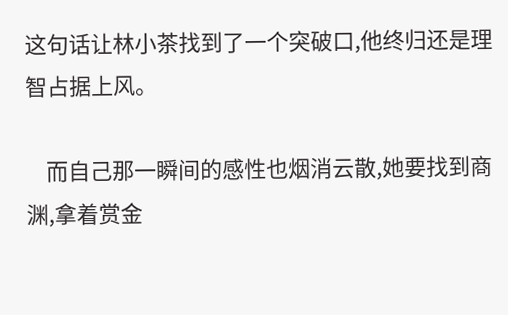这句话让林小茶找到了一个突破口,他终归还是理智占据上风。

    而自己那一瞬间的感性也烟消云散,她要找到商渊,拿着赏金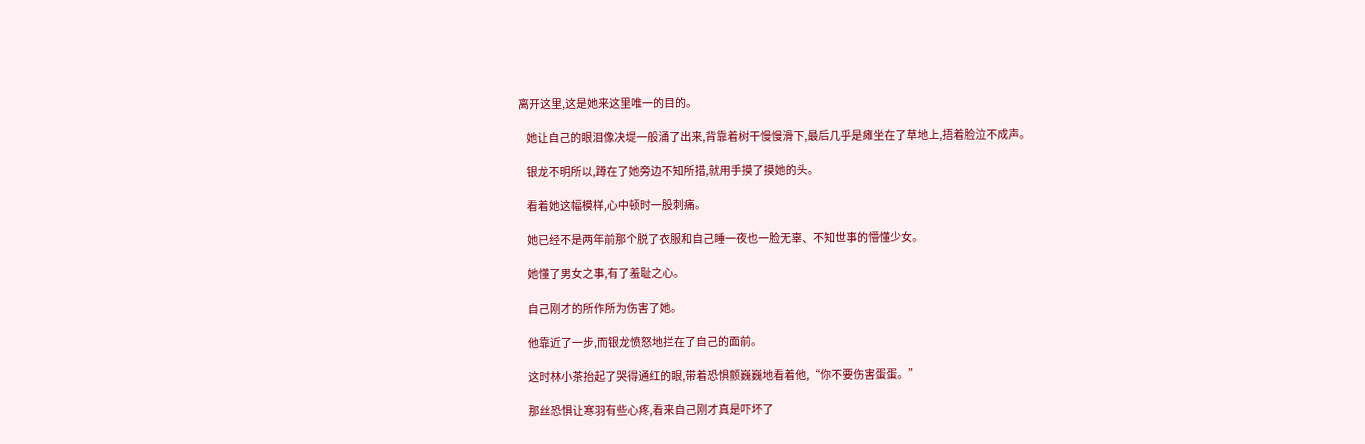离开这里,这是她来这里唯一的目的。

    她让自己的眼泪像决堤一般涌了出来,背靠着树干慢慢滑下,最后几乎是瘫坐在了草地上,捂着脸泣不成声。

    银龙不明所以,蹲在了她旁边不知所措,就用手摸了摸她的头。

    看着她这幅模样,心中顿时一股刺痛。

    她已经不是两年前那个脱了衣服和自己睡一夜也一脸无辜、不知世事的懵懂少女。

    她懂了男女之事,有了羞耻之心。

    自己刚才的所作所为伤害了她。

    他靠近了一步,而银龙愤怒地拦在了自己的面前。

    这时林小茶抬起了哭得通红的眼,带着恐惧颤巍巍地看着他,“你不要伤害蛋蛋。”

    那丝恐惧让寒羽有些心疼,看来自己刚才真是吓坏了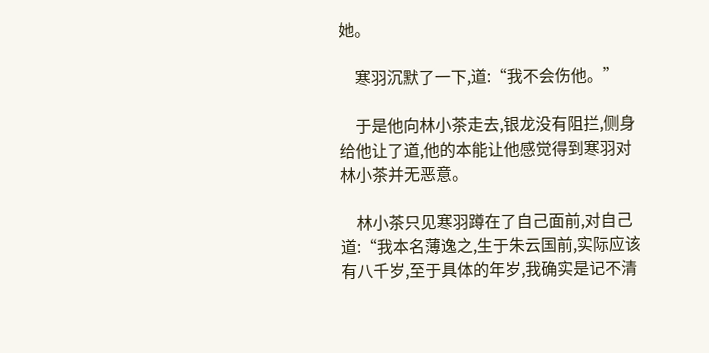她。

    寒羽沉默了一下,道:“我不会伤他。”

    于是他向林小茶走去,银龙没有阻拦,侧身给他让了道,他的本能让他感觉得到寒羽对林小茶并无恶意。

    林小茶只见寒羽蹲在了自己面前,对自己道:“我本名薄逸之,生于朱云国前,实际应该有八千岁,至于具体的年岁,我确实是记不清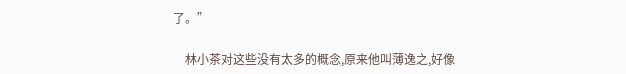了。”

    林小茶对这些没有太多的概念,原来他叫薄逸之,好像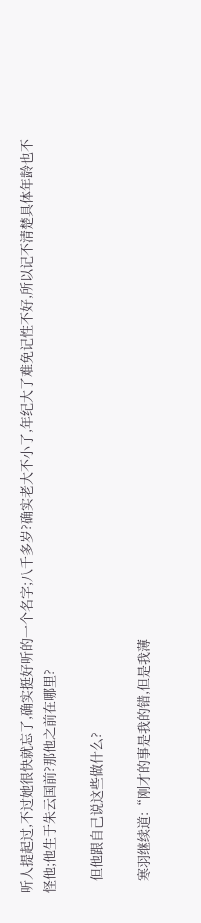听人提起过,不过她很快就忘了,确实挺好听的一个名字;八千多岁?确实老大不小了,年纪大了难免记性不好,所以记不清楚具体年龄也不怪他;他生于朱云国前?那他之前在哪里?

    但他跟自己说这些做什么?

    寒羽继续道:“刚才的事是我的错,但是我薄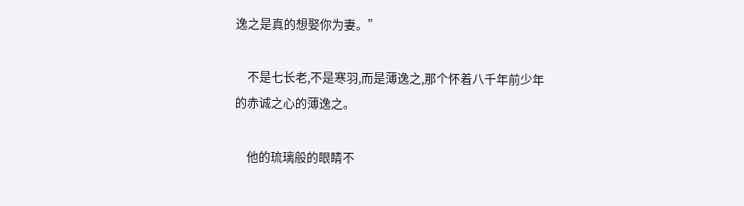逸之是真的想娶你为妻。”

    不是七长老,不是寒羽,而是薄逸之,那个怀着八千年前少年的赤诚之心的薄逸之。

    他的琉璃般的眼睛不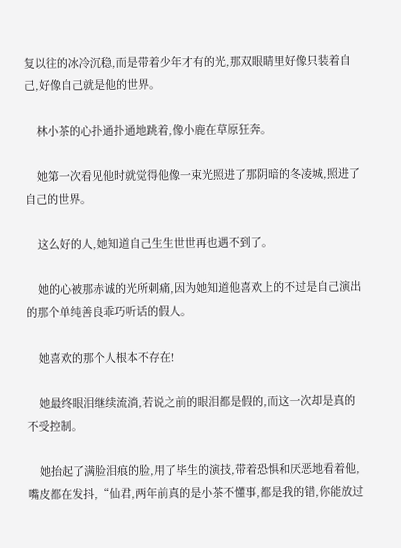复以往的冰冷沉稳,而是带着少年才有的光,那双眼睛里好像只装着自己,好像自己就是他的世界。

    林小茶的心扑通扑通地跳着,像小鹿在草原狂奔。

    她第一次看见他时就觉得他像一束光照进了那阴暗的冬凌城,照进了自己的世界。

    这么好的人,她知道自己生生世世再也遇不到了。

    她的心被那赤诚的光所刺痛,因为她知道他喜欢上的不过是自己演出的那个单纯善良乖巧听话的假人。

    她喜欢的那个人根本不存在!

    她最终眼泪继续流淌,若说之前的眼泪都是假的,而这一次却是真的不受控制。

    她抬起了满脸泪痕的脸,用了毕生的演技,带着恐惧和厌恶地看着他,嘴皮都在发抖,“仙君,两年前真的是小茶不懂事,都是我的错,你能放过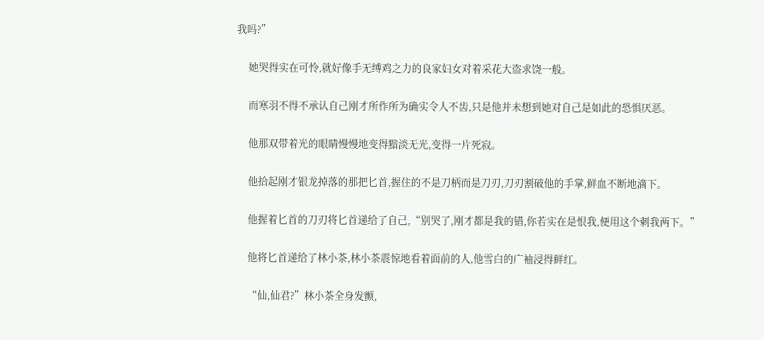我吗?”

    她哭得实在可怜,就好像手无缚鸡之力的良家妇女对着采花大盗求饶一般。

    而寒羽不得不承认自己刚才所作所为确实令人不齿,只是他并未想到她对自己是如此的恐惧厌恶。

    他那双带着光的眼睛慢慢地变得黯淡无光,变得一片死寂。

    他拾起刚才银龙掉落的那把匕首,握住的不是刀柄而是刀刃,刀刃割破他的手掌,鲜血不断地滴下。

    他握着匕首的刀刃将匕首递给了自己,“别哭了,刚才都是我的错,你若实在是恨我,便用这个刺我两下。”

    他将匕首递给了林小茶,林小茶震惊地看着面前的人,他雪白的广袖浸得鲜红。

    “仙,仙君?”林小茶全身发颤,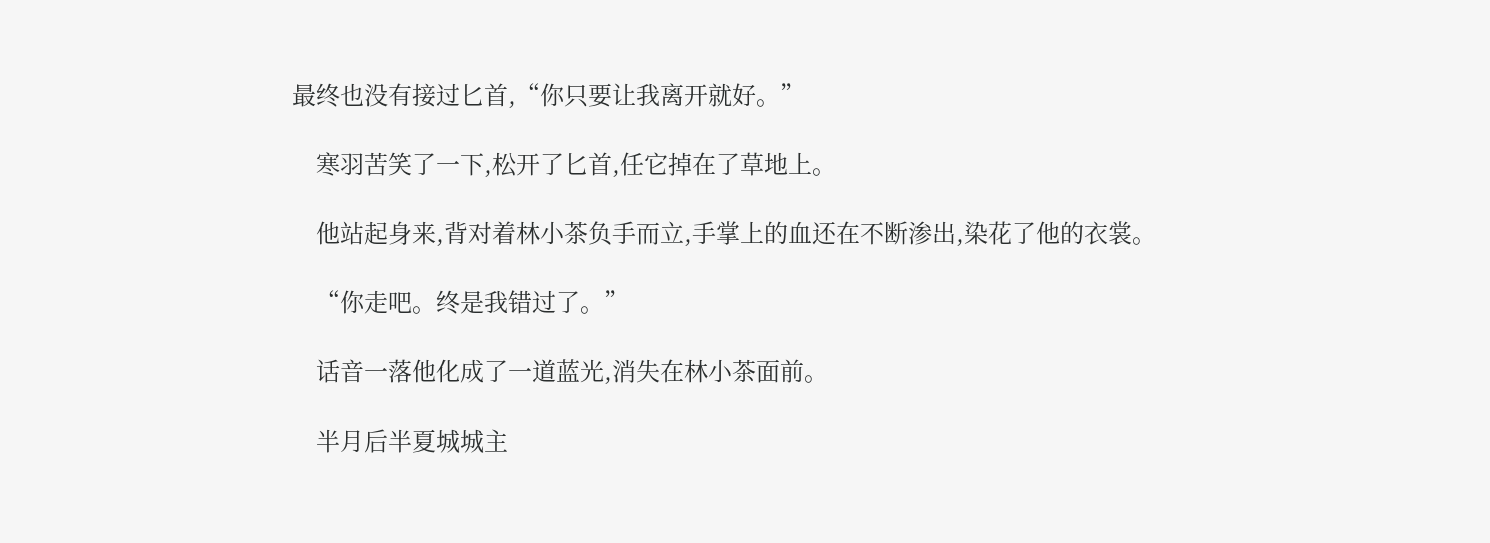最终也没有接过匕首,“你只要让我离开就好。”

    寒羽苦笑了一下,松开了匕首,任它掉在了草地上。

    他站起身来,背对着林小茶负手而立,手掌上的血还在不断渗出,染花了他的衣裳。

    “你走吧。终是我错过了。”

    话音一落他化成了一道蓝光,消失在林小茶面前。

    半月后半夏城城主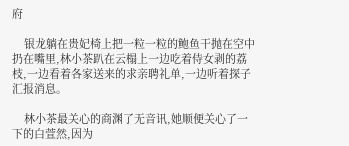府

    银龙躺在贵妃椅上把一粒一粒的鲍鱼干抛在空中扔在嘴里,林小茶趴在云榻上一边吃着侍女剥的荔枝,一边看着各家送来的求亲聘礼单,一边听着探子汇报消息。

    林小茶最关心的商渊了无音讯,她顺便关心了一下的白萱然,因为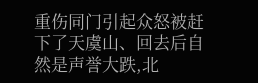重伤同门引起众怒被赶下了天虞山、回去后自然是声誉大跌,北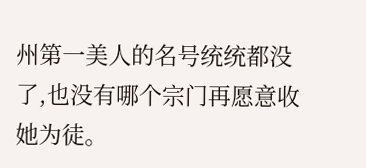州第一美人的名号统统都没了,也没有哪个宗门再愿意收她为徒。